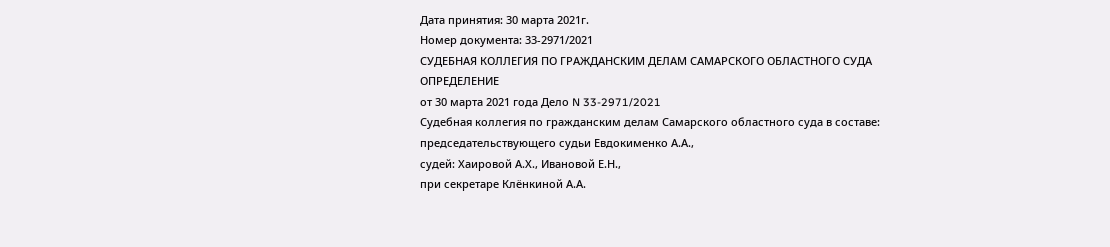Дата принятия: 30 марта 2021г.
Номер документа: 33-2971/2021
СУДЕБНАЯ КОЛЛЕГИЯ ПО ГРАЖДАНСКИМ ДЕЛАМ САМАРСКОГО ОБЛАСТНОГО СУДА
ОПРЕДЕЛЕНИЕ
от 30 марта 2021 года Дело N 33-2971/2021
Судебная коллегия по гражданским делам Самарского областного суда в составе:
председательствующего судьи Евдокименко А.А.,
судей: Хаировой А.Х., Ивановой Е.Н.,
при секретаре Клёнкиной А.А.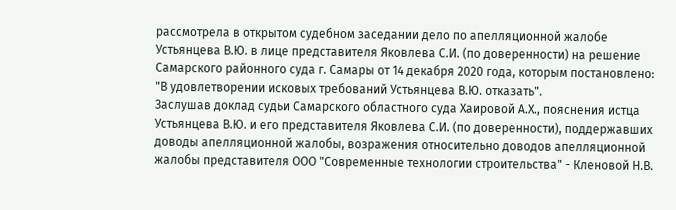рассмотрела в открытом судебном заседании дело по апелляционной жалобе Устьянцева В.Ю. в лице представителя Яковлева С.И. (по доверенности) на решение Самарского районного суда г. Самары от 14 декабря 2020 года, которым постановлено:
"В удовлетворении исковых требований Устьянцева В.Ю. отказать".
Заслушав доклад судьи Самарского областного суда Хаировой А.Х., пояснения истца Устьянцева В.Ю. и его представителя Яковлева С.И. (по доверенности), поддержавших доводы апелляционной жалобы, возражения относительно доводов апелляционной жалобы представителя ООО "Современные технологии строительства" - Кленовой Н.В.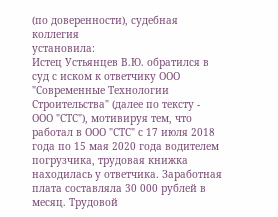(по доверенности), судебная коллегия
установила:
Истец Устьянцев В.Ю. обратился в суд с иском к ответчику ООО "Современные Технологии Строительства" (далее по тексту - ООО "СТС"), мотивируя тем, что работал в ООО "СТС" с 17 июля 2018 года по 15 мая 2020 года водителем погрузчика, трудовая книжка находилась у ответчика. Заработная плата составляла 30 000 рублей в месяц. Трудовой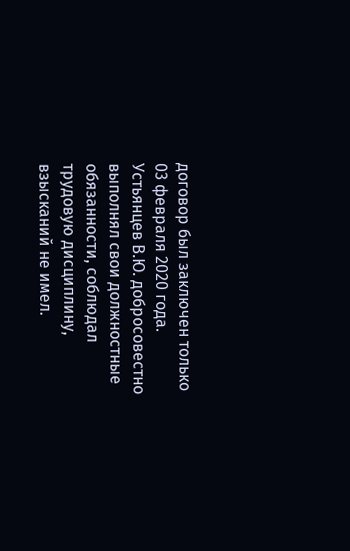договор был заключен только 03 февраля 2020 года. Устьянцев В.Ю. добросовестно выполнял свои должностные обязанности, соблюдал трудовую дисциплину, взысканий не имел.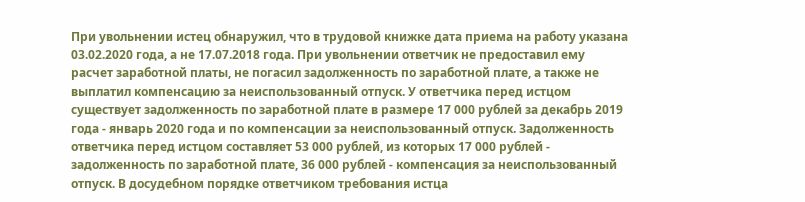При увольнении истец обнаружил, что в трудовой книжке дата приема на работу указана 03.02.2020 года, а не 17.07.2018 года. При увольнении ответчик не предоставил ему расчет заработной платы, не погасил задолженность по заработной плате, а также не выплатил компенсацию за неиспользованный отпуск. У ответчика перед истцом существует задолженность по заработной плате в размере 17 000 рублей за декабрь 2019 года - январь 2020 года и по компенсации за неиспользованный отпуск. Задолженность ответчика перед истцом составляет 53 000 рублей, из которых 17 000 рублей - задолженность по заработной плате, 36 000 рублей - компенсация за неиспользованный отпуск. В досудебном порядке ответчиком требования истца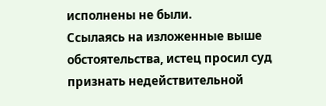исполнены не были.
Ссылаясь на изложенные выше обстоятельства, истец просил суд признать недействительной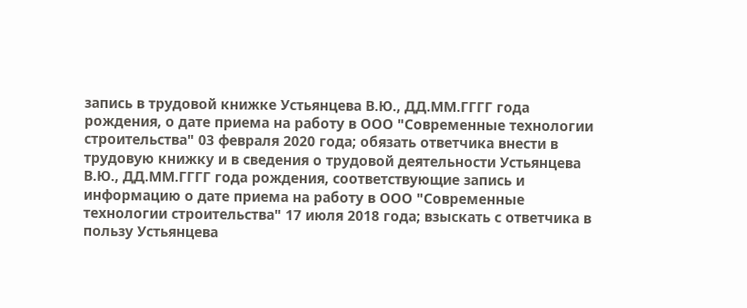запись в трудовой книжке Устьянцева В.Ю., ДД.ММ.ГГГГ года рождения, о дате приема на работу в ООО "Современные технологии строительства" 03 февраля 2020 года; обязать ответчика внести в трудовую книжку и в сведения о трудовой деятельности Устьянцева В.Ю., ДД.ММ.ГГГГ года рождения, соответствующие запись и информацию о дате приема на работу в ООО "Современные технологии строительства" 17 июля 2018 года; взыскать с ответчика в пользу Устьянцева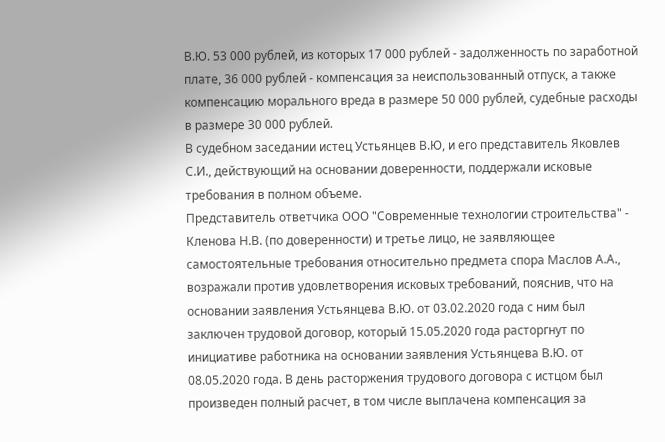В.Ю. 53 000 рублей, из которых 17 000 рублей - задолженность по заработной плате, 36 000 рублей - компенсация за неиспользованный отпуск, а также компенсацию морального вреда в размере 50 000 рублей, судебные расходы в размере 30 000 рублей.
В судебном заседании истец Устьянцев В.Ю, и его представитель Яковлев С.И., действующий на основании доверенности, поддержали исковые требования в полном объеме.
Представитель ответчика ООО "Современные технологии строительства" - Кленова Н.В. (по доверенности) и третье лицо, не заявляющее самостоятельные требования относительно предмета спора Маслов А.А., возражали против удовлетворения исковых требований, пояснив, что на основании заявления Устьянцева В.Ю. от 03.02.2020 года с ним был заключен трудовой договор, который 15.05.2020 года расторгнут по инициативе работника на основании заявления Устьянцева В.Ю. от 08.05.2020 года. В день расторжения трудового договора с истцом был произведен полный расчет, в том числе выплачена компенсация за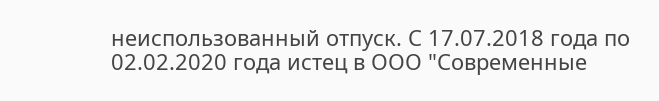неиспользованный отпуск. С 17.07.2018 года по 02.02.2020 года истец в ООО "Современные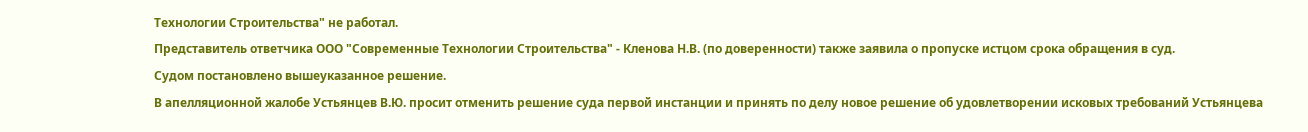Технологии Строительства" не работал.
Представитель ответчика ООО "Современные Технологии Строительства" - Кленова Н.В. (по доверенности) также заявила о пропуске истцом срока обращения в суд.
Судом постановлено вышеуказанное решение.
В апелляционной жалобе Устьянцев В.Ю. просит отменить решение суда первой инстанции и принять по делу новое решение об удовлетворении исковых требований Устьянцева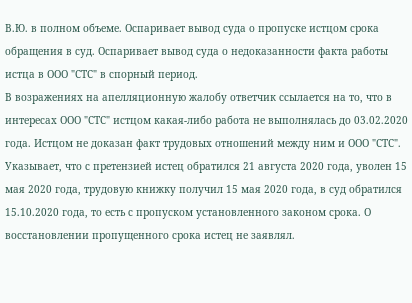В.Ю. в полном объеме. Оспаривает вывод суда о пропуске истцом срока обращения в суд. Оспаривает вывод суда о недоказанности факта работы истца в ООО "СТС" в спорный период.
В возражениях на апелляционную жалобу ответчик ссылается на то, что в интересах ООО "СТС" истцом какая-либо работа не выполнялась до 03.02.2020 года. Истцом не доказан факт трудовых отношений между ним и ООО "СТС". Указывает, что с претензией истец обратился 21 августа 2020 года, уволен 15 мая 2020 года, трудовую книжку получил 15 мая 2020 года, в суд обратился 15.10.2020 года, то есть с пропуском установленного законом срока. О восстановлении пропущенного срока истец не заявлял.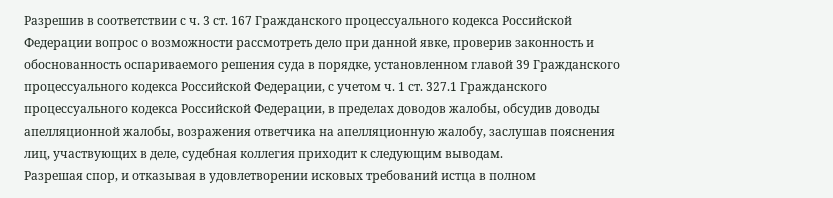Разрешив в соответствии с ч. 3 ст. 167 Гражданского процессуального кодекса Российской Федерации вопрос о возможности рассмотреть дело при данной явке, проверив законность и обоснованность оспариваемого решения суда в порядке, установленном главой 39 Гражданского процессуального кодекса Российской Федерации, с учетом ч. 1 ст. 327.1 Гражданского процессуального кодекса Российской Федерации, в пределах доводов жалобы, обсудив доводы апелляционной жалобы, возражения ответчика на апелляционную жалобу, заслушав пояснения лиц, участвующих в деле, судебная коллегия приходит к следующим выводам.
Разрешая спор, и отказывая в удовлетворении исковых требований истца в полном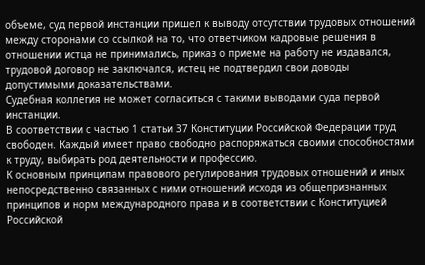объеме, суд первой инстанции пришел к выводу отсутствии трудовых отношений между сторонами со ссылкой на то, что ответчиком кадровые решения в отношении истца не принимались, приказ о приеме на работу не издавался, трудовой договор не заключался, истец не подтвердил свои доводы допустимыми доказательствами.
Судебная коллегия не может согласиться с такими выводами суда первой инстанции.
В соответствии с частью 1 статьи 37 Конституции Российской Федерации труд свободен. Каждый имеет право свободно распоряжаться своими способностями к труду, выбирать род деятельности и профессию.
К основным принципам правового регулирования трудовых отношений и иных непосредственно связанных с ними отношений исходя из общепризнанных принципов и норм международного права и в соответствии с Конституцией Российской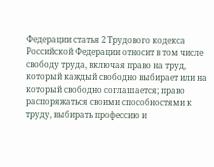Федерации статья 2 Трудового кодекса Российской Федерации относит в том числе свободу труда, включая право на труд, который каждый свободно выбирает или на который свободно соглашается; право распоряжаться своими способностями к труду, выбирать профессию и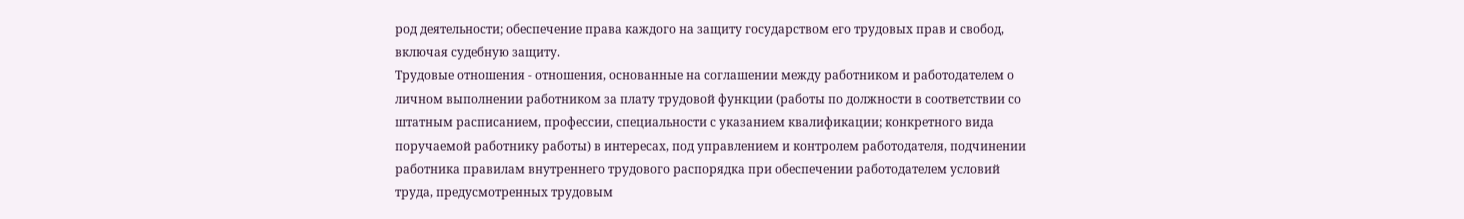род деятельности; обеспечение права каждого на защиту государством его трудовых прав и свобод, включая судебную защиту.
Трудовые отношения - отношения, основанные на соглашении между работником и работодателем о личном выполнении работником за плату трудовой функции (работы по должности в соответствии со штатным расписанием, профессии, специальности с указанием квалификации; конкретного вида поручаемой работнику работы) в интересах, под управлением и контролем работодателя, подчинении работника правилам внутреннего трудового распорядка при обеспечении работодателем условий труда, предусмотренных трудовым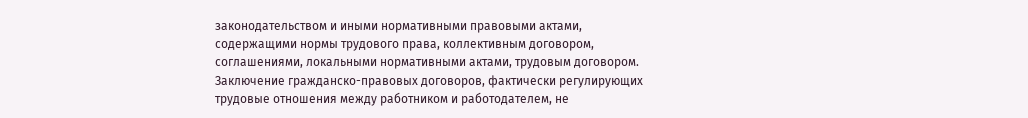законодательством и иными нормативными правовыми актами, содержащими нормы трудового права, коллективным договором, соглашениями, локальными нормативными актами, трудовым договором. Заключение гражданско-правовых договоров, фактически регулирующих трудовые отношения между работником и работодателем, не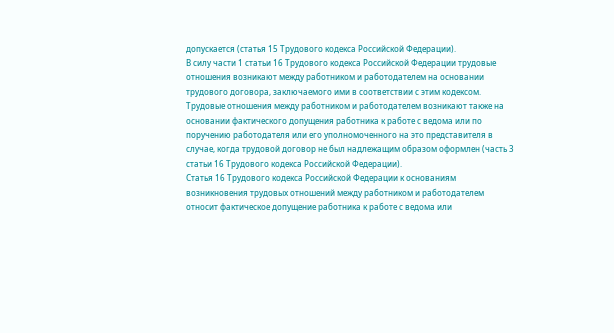допускается (статья 15 Трудового кодекса Российской Федерации).
В силу части 1 статьи 16 Трудового кодекса Российской Федерации трудовые отношения возникают между работником и работодателем на основании трудового договора, заключаемого ими в соответствии с этим кодексом.
Трудовые отношения между работником и работодателем возникают также на основании фактического допущения работника к работе с ведома или по поручению работодателя или его уполномоченного на это представителя в случае, когда трудовой договор не был надлежащим образом оформлен (часть 3 статьи 16 Трудового кодекса Российской Федерации).
Статья 16 Трудового кодекса Российской Федерации к основаниям возникновения трудовых отношений между работником и работодателем относит фактическое допущение работника к работе с ведома или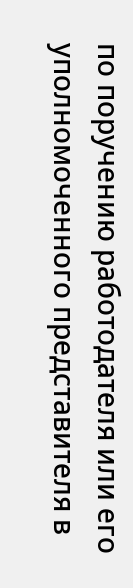по поручению работодателя или его уполномоченного представителя в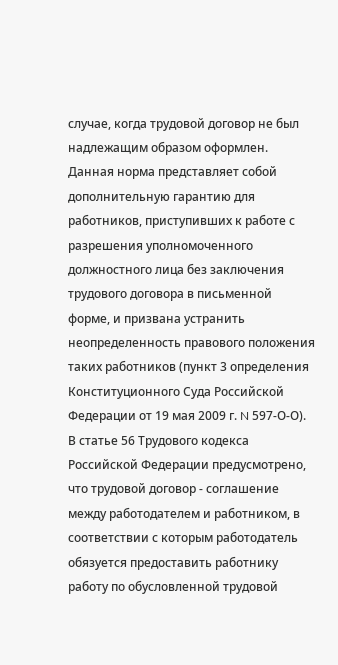случае, когда трудовой договор не был надлежащим образом оформлен. Данная норма представляет собой дополнительную гарантию для работников, приступивших к работе с разрешения уполномоченного должностного лица без заключения трудового договора в письменной форме, и призвана устранить неопределенность правового положения таких работников (пункт 3 определения Конституционного Суда Российской Федерации от 19 мая 2009 г. N 597-О-О).
В статье 56 Трудового кодекса Российской Федерации предусмотрено, что трудовой договор - соглашение между работодателем и работником, в соответствии с которым работодатель обязуется предоставить работнику работу по обусловленной трудовой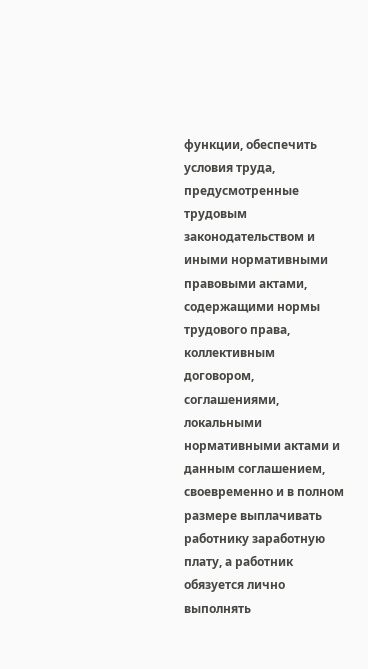функции, обеспечить условия труда, предусмотренные трудовым законодательством и иными нормативными правовыми актами, содержащими нормы трудового права, коллективным договором, соглашениями, локальными нормативными актами и данным соглашением, своевременно и в полном размере выплачивать работнику заработную плату, а работник обязуется лично выполнять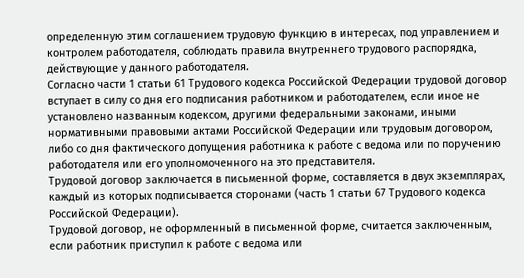определенную этим соглашением трудовую функцию в интересах, под управлением и контролем работодателя, соблюдать правила внутреннего трудового распорядка, действующие у данного работодателя.
Согласно части 1 статьи 61 Трудового кодекса Российской Федерации трудовой договор вступает в силу со дня его подписания работником и работодателем, если иное не установлено названным кодексом, другими федеральными законами, иными нормативными правовыми актами Российской Федерации или трудовым договором, либо со дня фактического допущения работника к работе с ведома или по поручению работодателя или его уполномоченного на это представителя.
Трудовой договор заключается в письменной форме, составляется в двух экземплярах, каждый из которых подписывается сторонами (часть 1 статьи 67 Трудового кодекса Российской Федерации).
Трудовой договор, не оформленный в письменной форме, считается заключенным, если работник приступил к работе с ведома или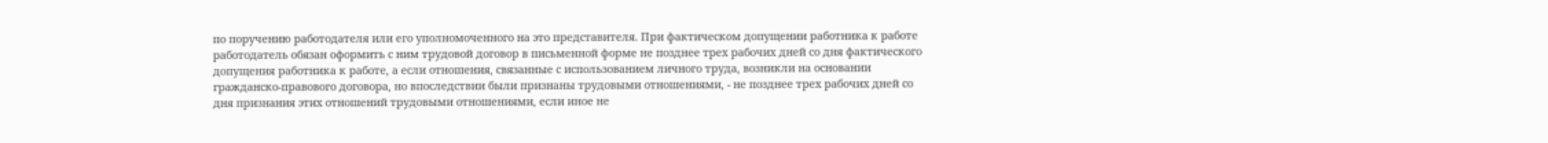по поручению работодателя или его уполномоченного на это представителя. При фактическом допущении работника к работе работодатель обязан оформить с ним трудовой договор в письменной форме не позднее трех рабочих дней со дня фактического допущения работника к работе, а если отношения, связанные с использованием личного труда, возникли на основании гражданско-правового договора, но впоследствии были признаны трудовыми отношениями, - не позднее трех рабочих дней со дня признания этих отношений трудовыми отношениями, если иное не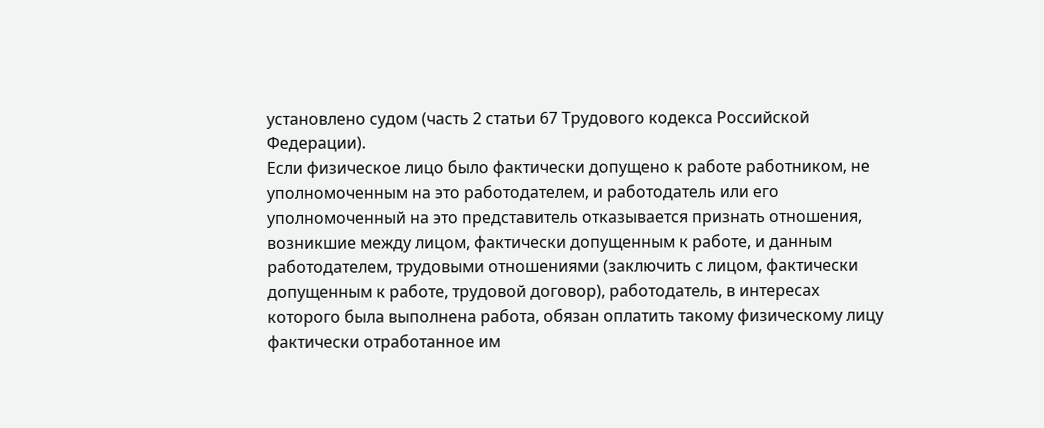установлено судом (часть 2 статьи 67 Трудового кодекса Российской Федерации).
Если физическое лицо было фактически допущено к работе работником, не уполномоченным на это работодателем, и работодатель или его уполномоченный на это представитель отказывается признать отношения, возникшие между лицом, фактически допущенным к работе, и данным работодателем, трудовыми отношениями (заключить с лицом, фактически допущенным к работе, трудовой договор), работодатель, в интересах которого была выполнена работа, обязан оплатить такому физическому лицу фактически отработанное им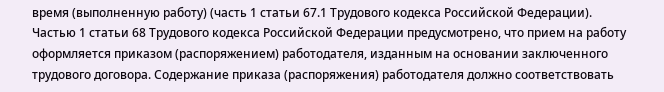время (выполненную работу) (часть 1 статьи 67.1 Трудового кодекса Российской Федерации).
Частью 1 статьи 68 Трудового кодекса Российской Федерации предусмотрено, что прием на работу оформляется приказом (распоряжением) работодателя, изданным на основании заключенного трудового договора. Содержание приказа (распоряжения) работодателя должно соответствовать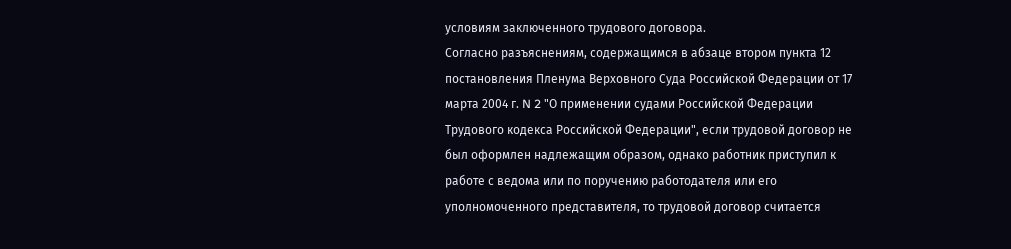условиям заключенного трудового договора.
Согласно разъяснениям, содержащимся в абзаце втором пункта 12 постановления Пленума Верховного Суда Российской Федерации от 17 марта 2004 г. N 2 "О применении судами Российской Федерации Трудового кодекса Российской Федерации", если трудовой договор не был оформлен надлежащим образом, однако работник приступил к работе с ведома или по поручению работодателя или его уполномоченного представителя, то трудовой договор считается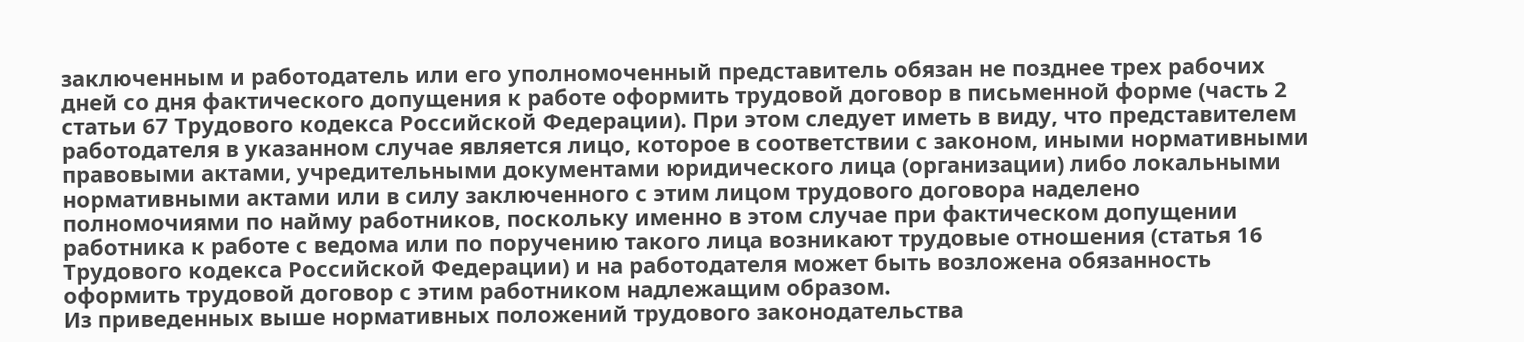заключенным и работодатель или его уполномоченный представитель обязан не позднее трех рабочих дней со дня фактического допущения к работе оформить трудовой договор в письменной форме (часть 2 статьи 67 Трудового кодекса Российской Федерации). При этом следует иметь в виду, что представителем работодателя в указанном случае является лицо, которое в соответствии с законом, иными нормативными правовыми актами, учредительными документами юридического лица (организации) либо локальными нормативными актами или в силу заключенного с этим лицом трудового договора наделено полномочиями по найму работников, поскольку именно в этом случае при фактическом допущении работника к работе с ведома или по поручению такого лица возникают трудовые отношения (статья 16 Трудового кодекса Российской Федерации) и на работодателя может быть возложена обязанность оформить трудовой договор с этим работником надлежащим образом.
Из приведенных выше нормативных положений трудового законодательства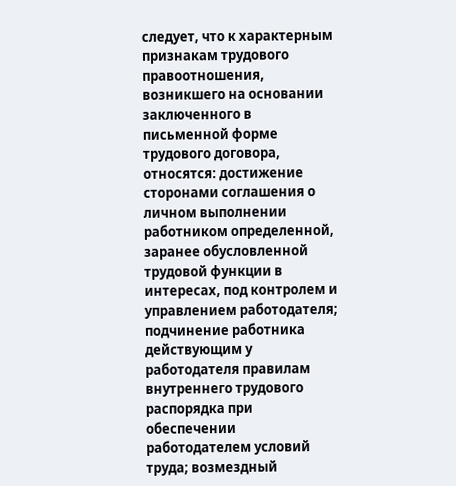следует, что к характерным признакам трудового правоотношения, возникшего на основании заключенного в письменной форме трудового договора, относятся: достижение сторонами соглашения о личном выполнении работником определенной, заранее обусловленной трудовой функции в интересах, под контролем и управлением работодателя; подчинение работника действующим у работодателя правилам внутреннего трудового распорядка при обеспечении работодателем условий труда; возмездный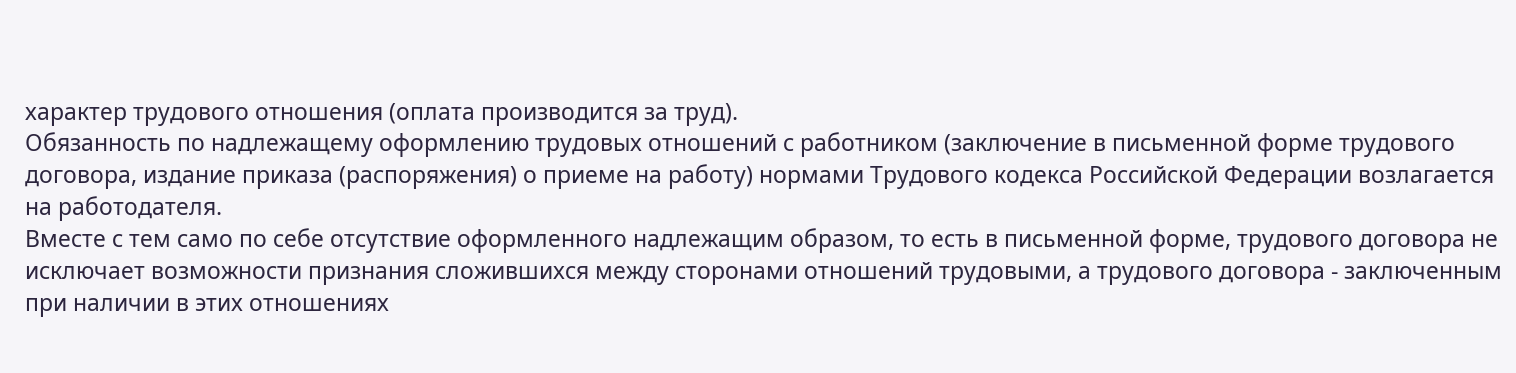характер трудового отношения (оплата производится за труд).
Обязанность по надлежащему оформлению трудовых отношений с работником (заключение в письменной форме трудового договора, издание приказа (распоряжения) о приеме на работу) нормами Трудового кодекса Российской Федерации возлагается на работодателя.
Вместе с тем само по себе отсутствие оформленного надлежащим образом, то есть в письменной форме, трудового договора не исключает возможности признания сложившихся между сторонами отношений трудовыми, а трудового договора - заключенным при наличии в этих отношениях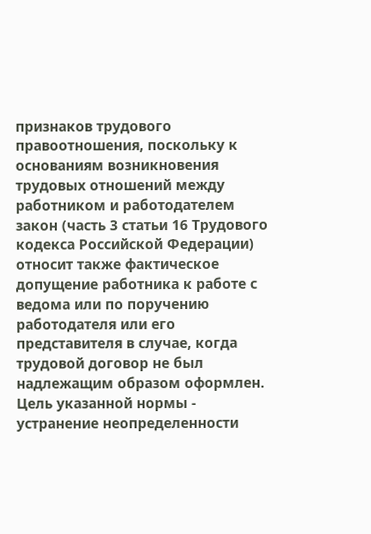признаков трудового правоотношения, поскольку к основаниям возникновения трудовых отношений между работником и работодателем закон (часть 3 статьи 16 Трудового кодекса Российской Федерации) относит также фактическое допущение работника к работе с ведома или по поручению работодателя или его представителя в случае, когда трудовой договор не был надлежащим образом оформлен.
Цель указанной нормы - устранение неопределенности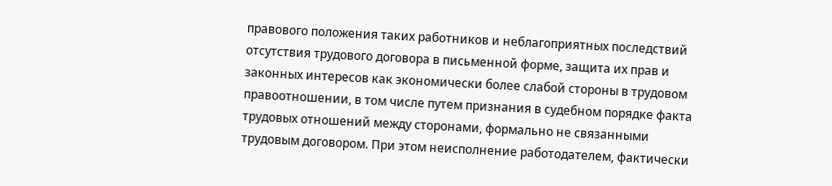правового положения таких работников и неблагоприятных последствий отсутствия трудового договора в письменной форме, защита их прав и законных интересов как экономически более слабой стороны в трудовом правоотношении, в том числе путем признания в судебном порядке факта трудовых отношений между сторонами, формально не связанными трудовым договором. При этом неисполнение работодателем, фактически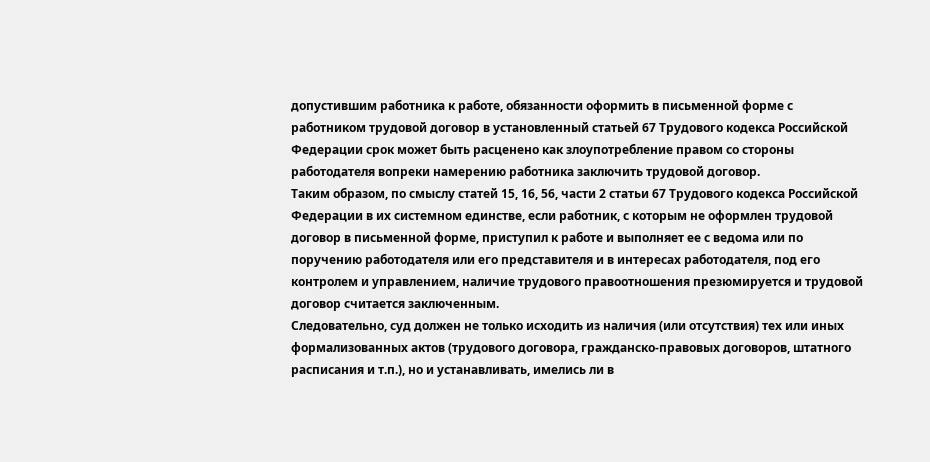допустившим работника к работе, обязанности оформить в письменной форме с работником трудовой договор в установленный статьей 67 Трудового кодекса Российской Федерации срок может быть расценено как злоупотребление правом со стороны работодателя вопреки намерению работника заключить трудовой договор.
Таким образом, по смыслу статей 15, 16, 56, части 2 статьи 67 Трудового кодекса Российской Федерации в их системном единстве, если работник, с которым не оформлен трудовой договор в письменной форме, приступил к работе и выполняет ее с ведома или по поручению работодателя или его представителя и в интересах работодателя, под его контролем и управлением, наличие трудового правоотношения презюмируется и трудовой договор считается заключенным.
Следовательно, суд должен не только исходить из наличия (или отсутствия) тех или иных формализованных актов (трудового договора, гражданско-правовых договоров, штатного расписания и т.п.), но и устанавливать, имелись ли в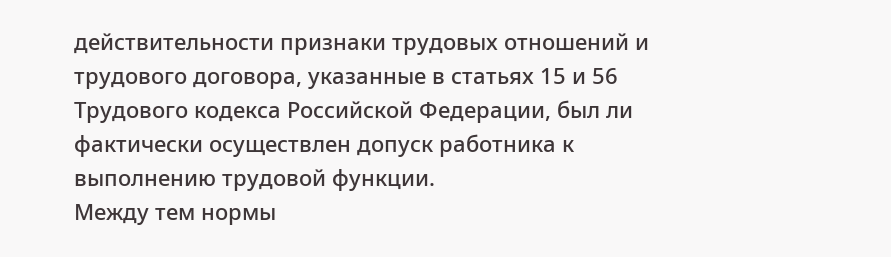действительности признаки трудовых отношений и трудового договора, указанные в статьях 15 и 56 Трудового кодекса Российской Федерации, был ли фактически осуществлен допуск работника к выполнению трудовой функции.
Между тем нормы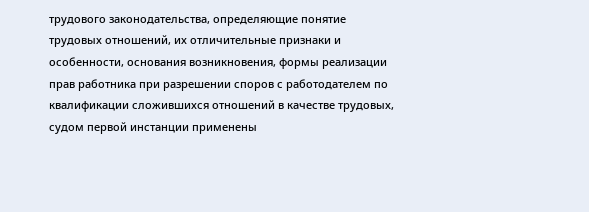трудового законодательства, определяющие понятие трудовых отношений, их отличительные признаки и особенности, основания возникновения, формы реализации прав работника при разрешении споров с работодателем по квалификации сложившихся отношений в качестве трудовых, судом первой инстанции применены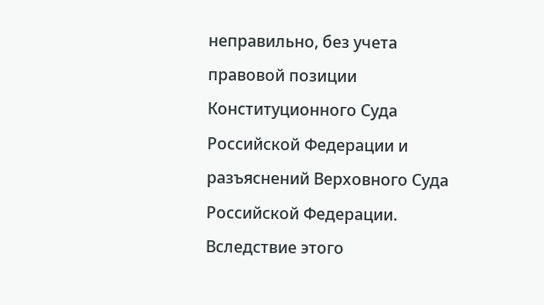неправильно, без учета правовой позиции Конституционного Суда Российской Федерации и разъяснений Верховного Суда Российской Федерации.
Вследствие этого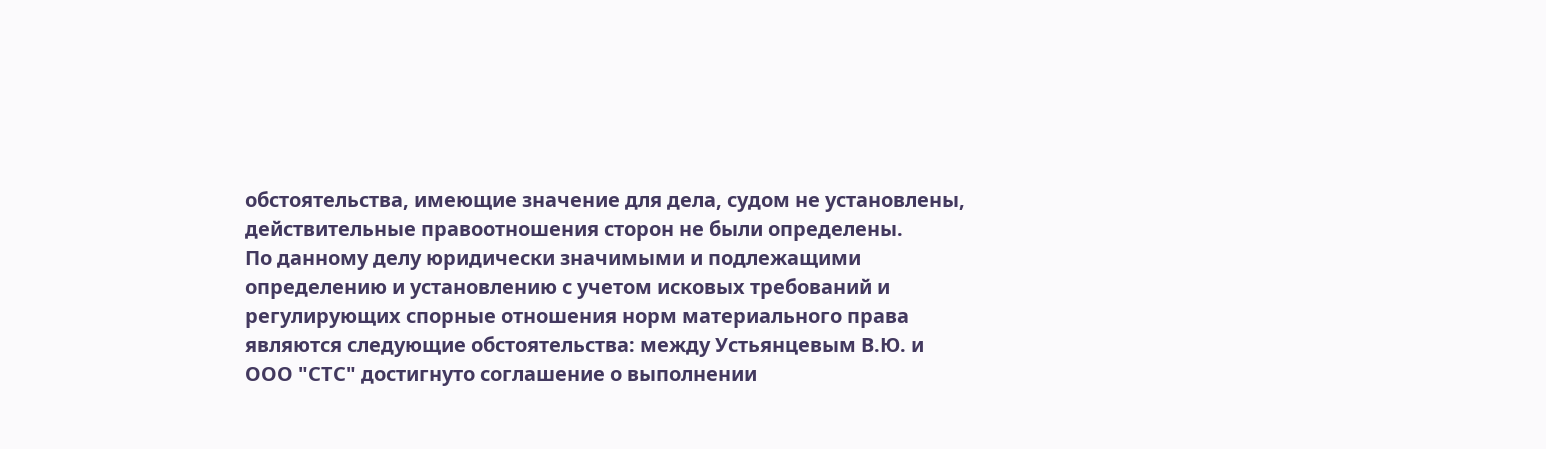обстоятельства, имеющие значение для дела, судом не установлены, действительные правоотношения сторон не были определены.
По данному делу юридически значимыми и подлежащими определению и установлению с учетом исковых требований и регулирующих спорные отношения норм материального права являются следующие обстоятельства: между Устьянцевым В.Ю. и ООО "СТС" достигнуто соглашение о выполнении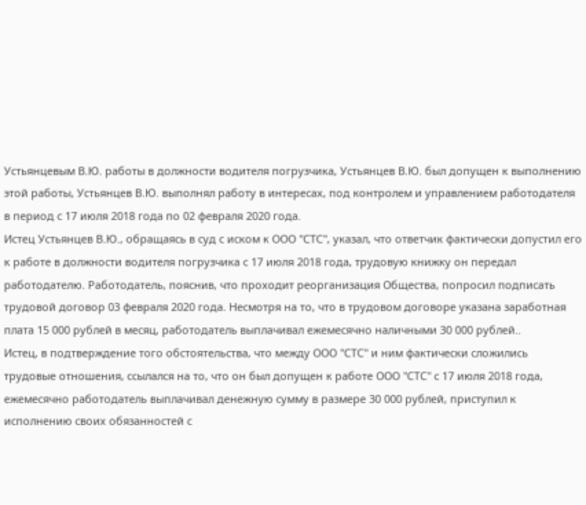Устьянцевым В.Ю. работы в должности водителя погрузчика, Устьянцев В.Ю. был допущен к выполнению этой работы, Устьянцев В.Ю. выполнял работу в интересах, под контролем и управлением работодателя в период с 17 июля 2018 года по 02 февраля 2020 года.
Истец Устьянцев В.Ю., обращаясь в суд с иском к ООО "СТС", указал, что ответчик фактически допустил его к работе в должности водителя погрузчика с 17 июля 2018 года, трудовую книжку он передал работодателю. Работодатель, пояснив, что проходит реорганизация Общества, попросил подписать трудовой договор 03 февраля 2020 года. Несмотря на то, что в трудовом договоре указана заработная плата 15 000 рублей в месяц, работодатель выплачивал ежемесячно наличными 30 000 рублей..
Истец, в подтверждение того обстоятельства, что между ООО "СТС" и ним фактически сложились трудовые отношения, ссылался на то, что он был допущен к работе ООО "СТС" с 17 июля 2018 года, ежемесячно работодатель выплачивал денежную сумму в размере 30 000 рублей, приступил к исполнению своих обязанностей с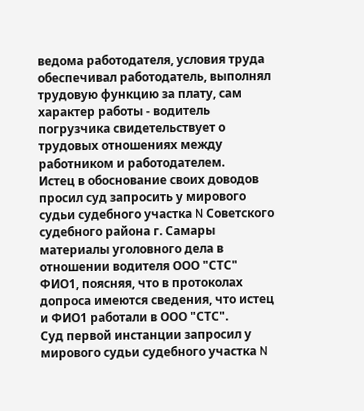ведома работодателя, условия труда обеспечивал работодатель, выполнял трудовую функцию за плату, сам характер работы - водитель погрузчика свидетельствует о трудовых отношениях между работником и работодателем.
Истец в обоснование своих доводов просил суд запросить у мирового судьи судебного участка N Советского судебного района г. Самары материалы уголовного дела в отношении водителя ООО "СТС" ФИО1, поясняя, что в протоколах допроса имеются сведения, что истец и ФИО1 работали в ООО "СТС".
Суд первой инстанции запросил у мирового судьи судебного участка N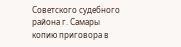Советского судебного района г. Самары копию приговора в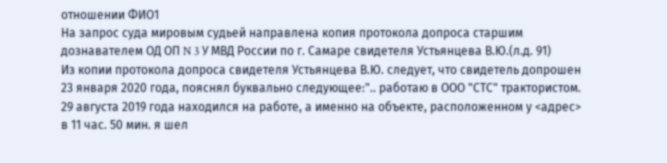отношении ФИО1
На запрос суда мировым судьей направлена копия протокола допроса старшим дознавателем ОД ОП N 3 У МВД России по г. Самаре свидетеля Устьянцева В.Ю.(л.д. 91)
Из копии протокола допроса свидетеля Устьянцева В.Ю. следует, что свидетель допрошен 23 января 2020 года, пояснял буквально следующее:".. работаю в ООО "СТС" трактористом. 29 августа 2019 года находился на работе, а именно на объекте, расположенном у <адрес> в 11 час. 50 мин. я шел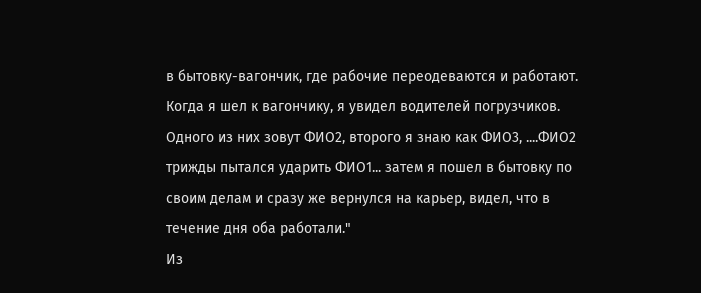в бытовку-вагончик, где рабочие переодеваются и работают. Когда я шел к вагончику, я увидел водителей погрузчиков. Одного из них зовут ФИО2, второго я знаю как ФИО3, ....ФИО2 трижды пытался ударить ФИО1... затем я пошел в бытовку по своим делам и сразу же вернулся на карьер, видел, что в течение дня оба работали."
Из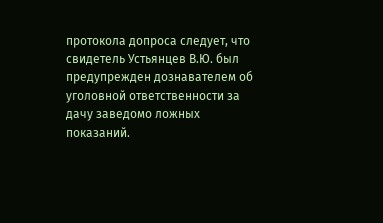протокола допроса следует, что свидетель Устьянцев В.Ю. был предупрежден дознавателем об уголовной ответственности за дачу заведомо ложных показаний.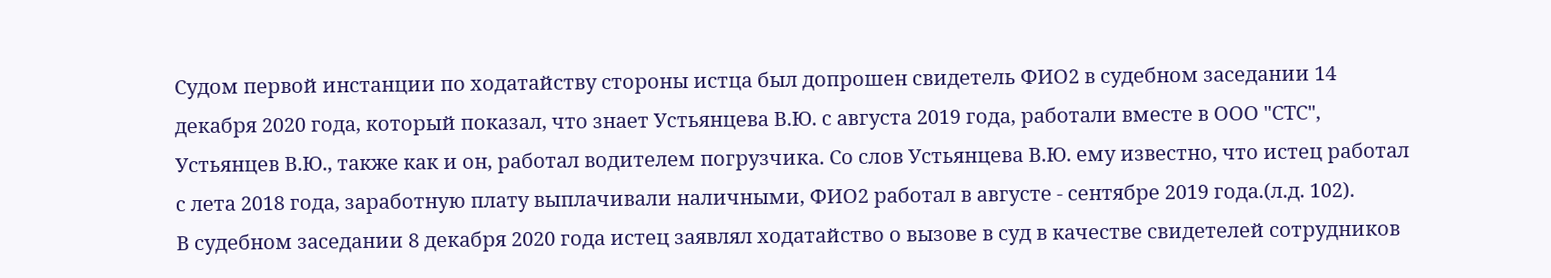Судом первой инстанции по ходатайству стороны истца был допрошен свидетель ФИО2 в судебном заседании 14 декабря 2020 года, который показал, что знает Устьянцева В.Ю. с августа 2019 года, работали вместе в ООО "СТС", Устьянцев В.Ю., также как и он, работал водителем погрузчика. Со слов Устьянцева В.Ю. ему известно, что истец работал с лета 2018 года, заработную плату выплачивали наличными, ФИО2 работал в августе - сентябре 2019 года.(л.д. 102).
В судебном заседании 8 декабря 2020 года истец заявлял ходатайство о вызове в суд в качестве свидетелей сотрудников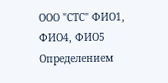ООО "СТС" ФИО1, ФИО4, ФИО5
Определением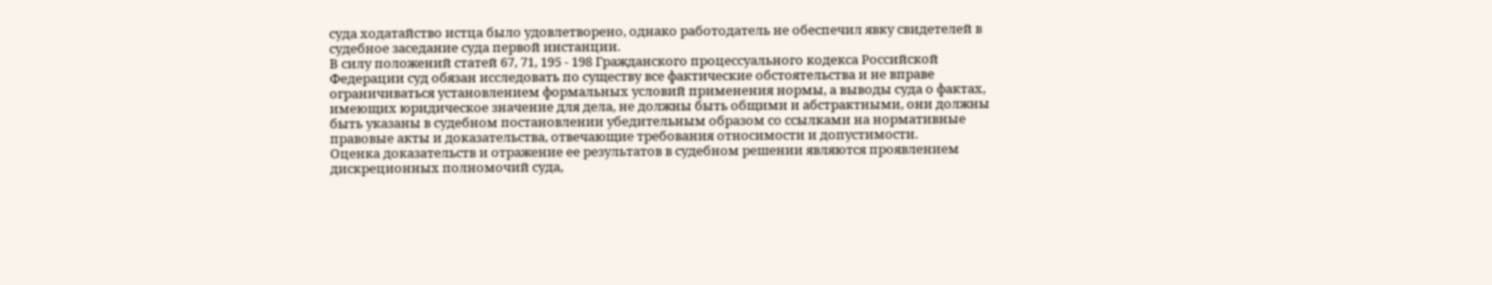суда ходатайство истца было удовлетворено, однако работодатель не обеспечил явку свидетелей в судебное заседание суда первой инстанции.
В силу положений статей 67, 71, 195 - 198 Гражданского процессуального кодекса Российской Федерации суд обязан исследовать по существу все фактические обстоятельства и не вправе ограничиваться установлением формальных условий применения нормы, а выводы суда о фактах, имеющих юридическое значение для дела, не должны быть общими и абстрактными, они должны быть указаны в судебном постановлении убедительным образом со ссылками на нормативные правовые акты и доказательства, отвечающие требования относимости и допустимости.
Оценка доказательств и отражение ее результатов в судебном решении являются проявлением дискреционных полномочий суда,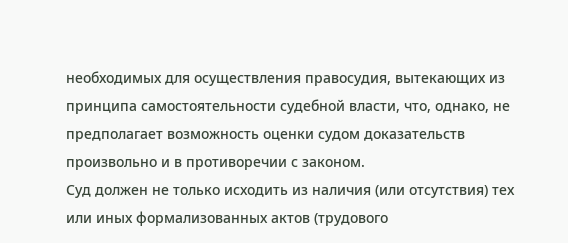необходимых для осуществления правосудия, вытекающих из принципа самостоятельности судебной власти, что, однако, не предполагает возможность оценки судом доказательств произвольно и в противоречии с законом.
Суд должен не только исходить из наличия (или отсутствия) тех или иных формализованных актов (трудового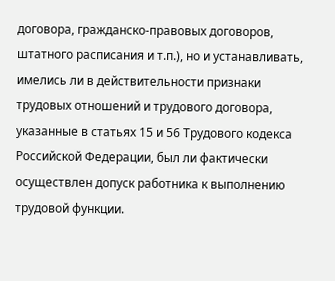договора, гражданско-правовых договоров, штатного расписания и т.п.), но и устанавливать, имелись ли в действительности признаки трудовых отношений и трудового договора, указанные в статьях 15 и 56 Трудового кодекса Российской Федерации, был ли фактически осуществлен допуск работника к выполнению трудовой функции.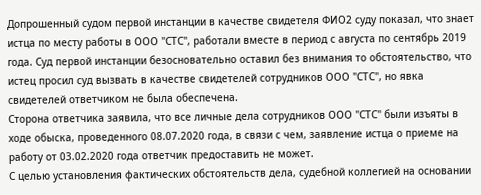Допрошенный судом первой инстанции в качестве свидетеля ФИО2 суду показал, что знает истца по месту работы в ООО "СТС", работали вместе в период с августа по сентябрь 2019 года. Суд первой инстанции безосновательно оставил без внимания то обстоятельство, что истец просил суд вызвать в качестве свидетелей сотрудников ООО "СТС", но явка свидетелей ответчиком не была обеспечена.
Сторона ответчика заявила, что все личные дела сотрудников ООО "СТС" были изъяты в ходе обыска, проведенного 08.07.2020 года, в связи с чем, заявление истца о приеме на работу от 03.02.2020 года ответчик предоставить не может.
С целью установления фактических обстоятельств дела, судебной коллегией на основании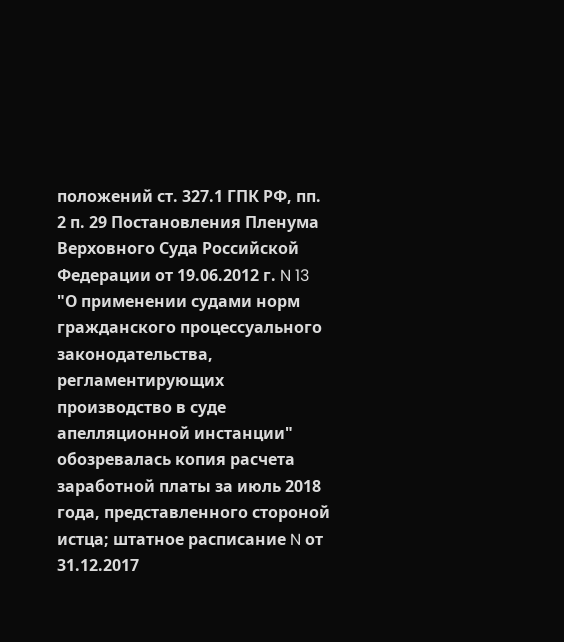положений ст. 327.1 ГПК РФ, пп. 2 п. 29 Постановления Пленума Верховного Суда Российской Федерации от 19.06.2012 г. N 13 "О применении судами норм гражданского процессуального законодательства, регламентирующих производство в суде апелляционной инстанции" обозревалась копия расчета заработной платы за июль 2018 года, представленного стороной истца; штатное расписание N от 31.12.2017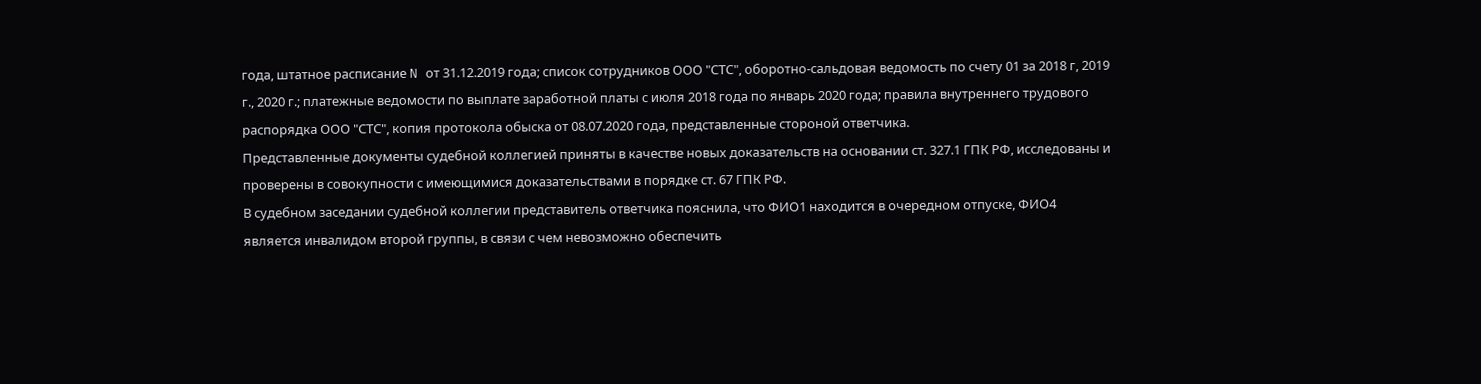года, штатное расписание N от 31.12.2019 года; список сотрудников ООО "СТС", оборотно-сальдовая ведомость по счету 01 за 2018 г, 2019 г., 2020 г.; платежные ведомости по выплате заработной платы с июля 2018 года по январь 2020 года; правила внутреннего трудового распорядка ООО "СТС", копия протокола обыска от 08.07.2020 года, представленные стороной ответчика.
Представленные документы судебной коллегией приняты в качестве новых доказательств на основании ст. 327.1 ГПК РФ, исследованы и проверены в совокупности с имеющимися доказательствами в порядке ст. 67 ГПК РФ.
В судебном заседании судебной коллегии представитель ответчика пояснила, что ФИО1 находится в очередном отпуске, ФИО4 является инвалидом второй группы, в связи с чем невозможно обеспечить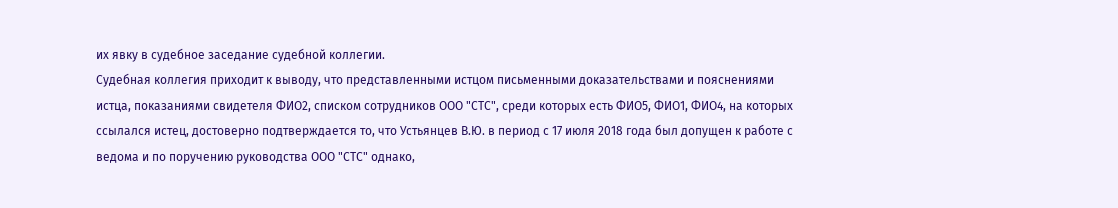их явку в судебное заседание судебной коллегии.
Судебная коллегия приходит к выводу, что представленными истцом письменными доказательствами и пояснениями истца, показаниями свидетеля ФИО2, списком сотрудников ООО "СТС", среди которых есть ФИО5, ФИО1, ФИО4, на которых ссылался истец, достоверно подтверждается то, что Устьянцев В.Ю. в период с 17 июля 2018 года был допущен к работе с ведома и по поручению руководства ООО "СТС" однако,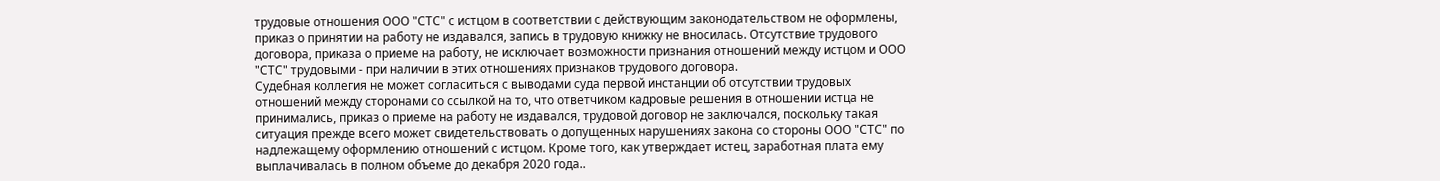трудовые отношения ООО "СТС" с истцом в соответствии с действующим законодательством не оформлены, приказ о принятии на работу не издавался, запись в трудовую книжку не вносилась. Отсутствие трудового договора, приказа о приеме на работу, не исключает возможности признания отношений между истцом и ООО "СТС" трудовыми - при наличии в этих отношениях признаков трудового договора.
Судебная коллегия не может согласиться с выводами суда первой инстанции об отсутствии трудовых отношений между сторонами со ссылкой на то, что ответчиком кадровые решения в отношении истца не принимались, приказ о приеме на работу не издавался, трудовой договор не заключался, поскольку такая ситуация прежде всего может свидетельствовать о допущенных нарушениях закона со стороны ООО "СТС" по надлежащему оформлению отношений с истцом. Кроме того, как утверждает истец, заработная плата ему выплачивалась в полном объеме до декабря 2020 года..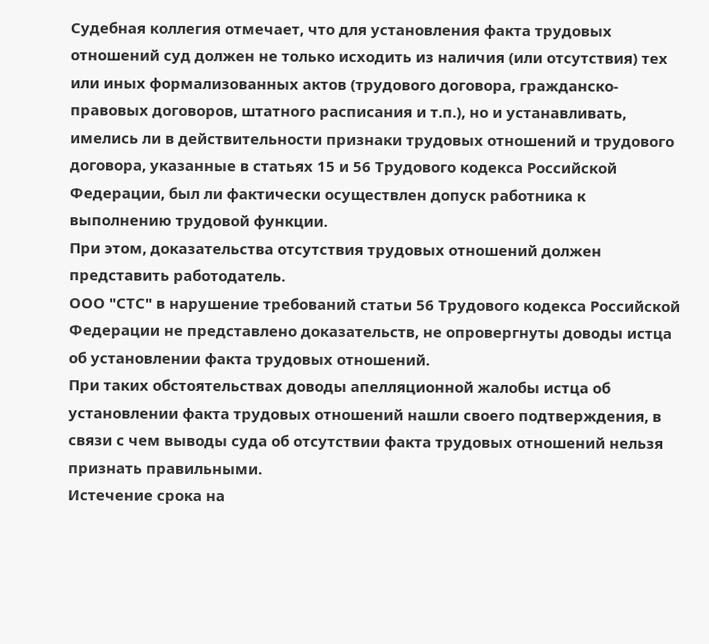Судебная коллегия отмечает, что для установления факта трудовых отношений суд должен не только исходить из наличия (или отсутствия) тех или иных формализованных актов (трудового договора, гражданско-правовых договоров, штатного расписания и т.п.), но и устанавливать, имелись ли в действительности признаки трудовых отношений и трудового договора, указанные в статьях 15 и 56 Трудового кодекса Российской Федерации, был ли фактически осуществлен допуск работника к выполнению трудовой функции.
При этом, доказательства отсутствия трудовых отношений должен представить работодатель.
ООО "СТС" в нарушение требований статьи 56 Трудового кодекса Российской Федерации не представлено доказательств, не опровергнуты доводы истца об установлении факта трудовых отношений.
При таких обстоятельствах доводы апелляционной жалобы истца об установлении факта трудовых отношений нашли своего подтверждения, в связи с чем выводы суда об отсутствии факта трудовых отношений нельзя признать правильными.
Истечение срока на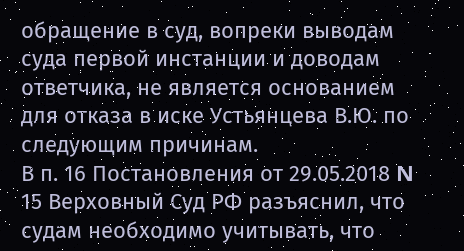обращение в суд, вопреки выводам суда первой инстанции и доводам ответчика, не является основанием для отказа в иске Устьянцева В.Ю. по следующим причинам.
В п. 16 Постановления от 29.05.2018 N 15 Верховный Суд РФ разъяснил, что судам необходимо учитывать, что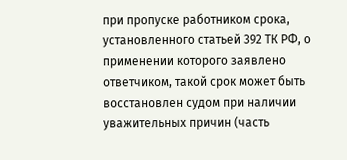при пропуске работником срока, установленного статьей 392 ТК РФ, о применении которого заявлено ответчиком, такой срок может быть восстановлен судом при наличии уважительных причин (часть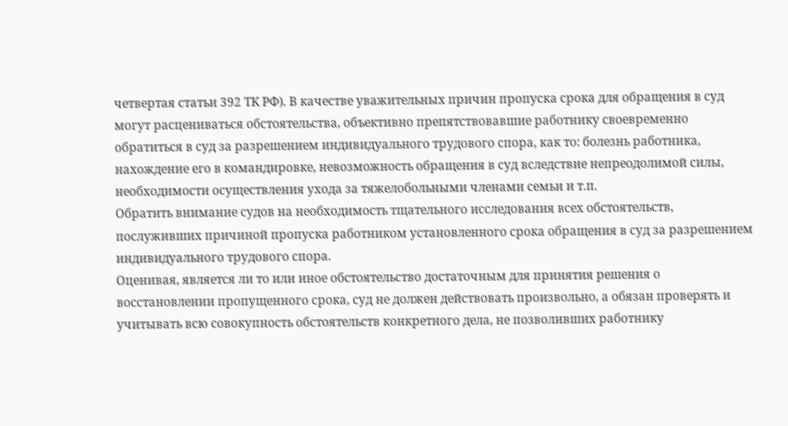четвертая статьи 392 ТК РФ). В качестве уважительных причин пропуска срока для обращения в суд могут расцениваться обстоятельства, объективно препятствовавшие работнику своевременно обратиться в суд за разрешением индивидуального трудового спора, как то: болезнь работника, нахождение его в командировке, невозможность обращения в суд вследствие непреодолимой силы, необходимости осуществления ухода за тяжелобольными членами семьи и т.п.
Обратить внимание судов на необходимость тщательного исследования всех обстоятельств, послуживших причиной пропуска работником установленного срока обращения в суд за разрешением индивидуального трудового спора.
Оценивая, является ли то или иное обстоятельство достаточным для принятия решения о восстановлении пропущенного срока, суд не должен действовать произвольно, а обязан проверять и учитывать всю совокупность обстоятельств конкретного дела, не позволивших работнику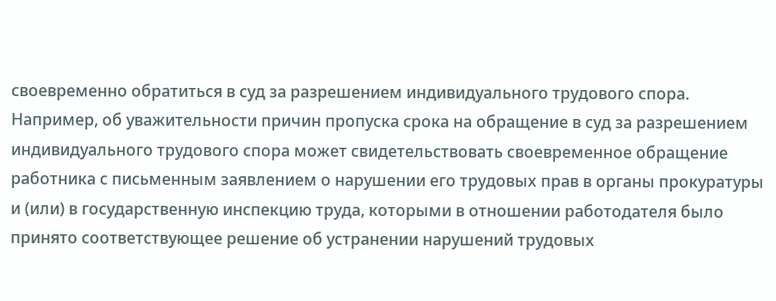своевременно обратиться в суд за разрешением индивидуального трудового спора. Например, об уважительности причин пропуска срока на обращение в суд за разрешением индивидуального трудового спора может свидетельствовать своевременное обращение работника с письменным заявлением о нарушении его трудовых прав в органы прокуратуры и (или) в государственную инспекцию труда, которыми в отношении работодателя было принято соответствующее решение об устранении нарушений трудовых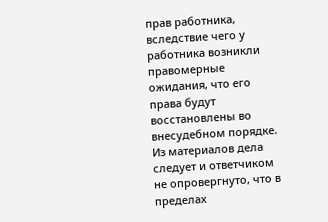прав работника, вследствие чего у работника возникли правомерные ожидания, что его права будут восстановлены во внесудебном порядке.
Из материалов дела следует и ответчиком не опровергнуто, что в пределах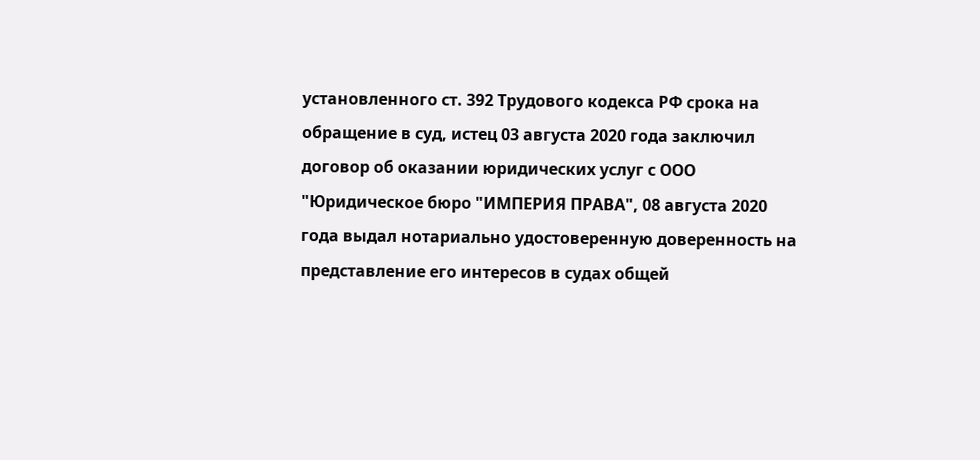установленного ст. 392 Трудового кодекса РФ срока на обращение в суд, истец 03 августа 2020 года заключил договор об оказании юридических услуг с ООО "Юридическое бюро "ИМПЕРИЯ ПРАВА", 08 августа 2020 года выдал нотариально удостоверенную доверенность на представление его интересов в судах общей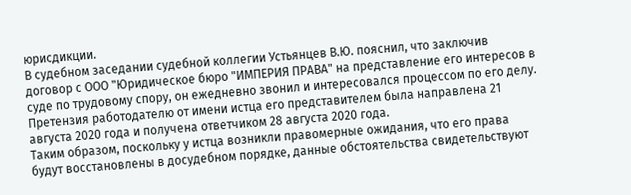юрисдикции.
В судебном заседании судебной коллегии Устьянцев В.Ю. пояснил, что заключив договор с ООО "Юридическое бюро "ИМПЕРИЯ ПРАВА" на представление его интересов в суде по трудовому спору, он ежедневно звонил и интересовался процессом по его делу. Претензия работодателю от имени истца его представителем была направлена 21 августа 2020 года и получена ответчиком 28 августа 2020 года.
Таким образом, поскольку у истца возникли правомерные ожидания, что его права будут восстановлены в досудебном порядке, данные обстоятельства свидетельствуют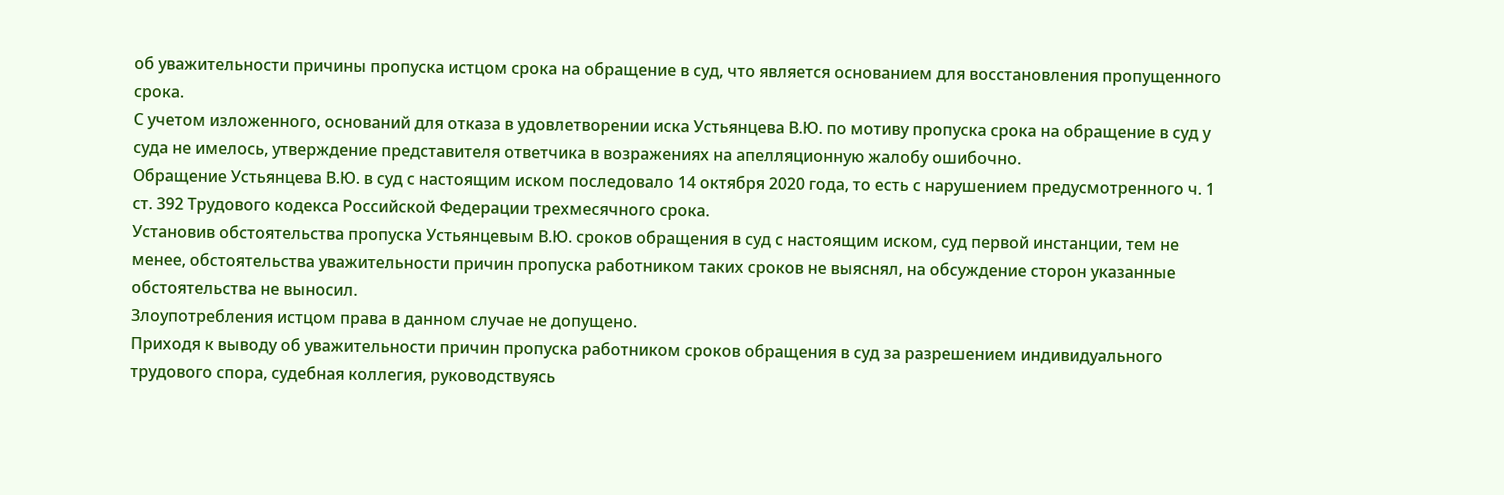об уважительности причины пропуска истцом срока на обращение в суд, что является основанием для восстановления пропущенного срока.
С учетом изложенного, оснований для отказа в удовлетворении иска Устьянцева В.Ю. по мотиву пропуска срока на обращение в суд у суда не имелось, утверждение представителя ответчика в возражениях на апелляционную жалобу ошибочно.
Обращение Устьянцева В.Ю. в суд с настоящим иском последовало 14 октября 2020 года, то есть с нарушением предусмотренного ч. 1 ст. 392 Трудового кодекса Российской Федерации трехмесячного срока.
Установив обстоятельства пропуска Устьянцевым В.Ю. сроков обращения в суд с настоящим иском, суд первой инстанции, тем не менее, обстоятельства уважительности причин пропуска работником таких сроков не выяснял, на обсуждение сторон указанные обстоятельства не выносил.
Злоупотребления истцом права в данном случае не допущено.
Приходя к выводу об уважительности причин пропуска работником сроков обращения в суд за разрешением индивидуального трудового спора, судебная коллегия, руководствуясь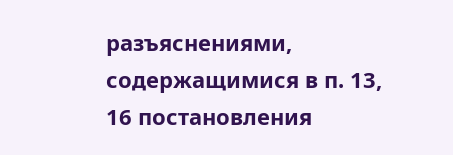разъяснениями, содержащимися в п. 13, 16 постановления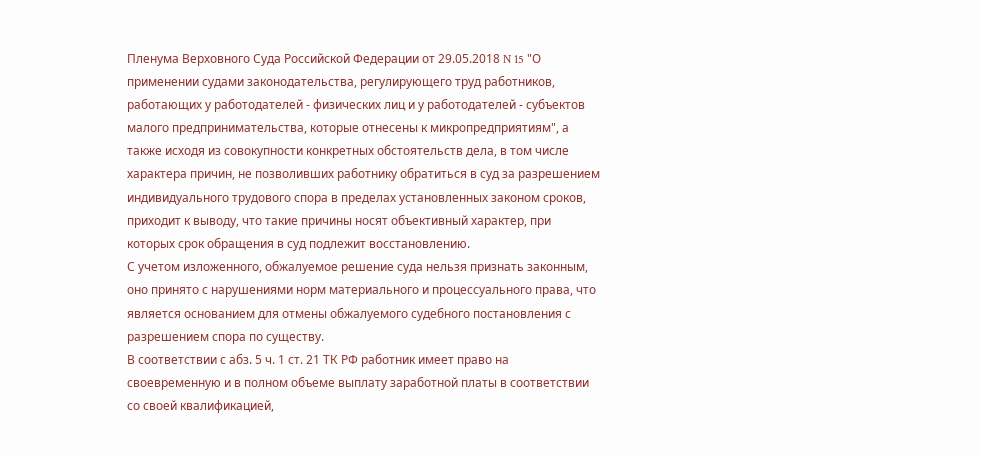Пленума Верховного Суда Российской Федерации от 29.05.2018 N 15 "О применении судами законодательства, регулирующего труд работников, работающих у работодателей - физических лиц и у работодателей - субъектов малого предпринимательства, которые отнесены к микропредприятиям", а также исходя из совокупности конкретных обстоятельств дела, в том числе характера причин, не позволивших работнику обратиться в суд за разрешением индивидуального трудового спора в пределах установленных законом сроков, приходит к выводу, что такие причины носят объективный характер, при которых срок обращения в суд подлежит восстановлению.
С учетом изложенного, обжалуемое решение суда нельзя признать законным, оно принято с нарушениями норм материального и процессуального права, что является основанием для отмены обжалуемого судебного постановления с разрешением спора по существу.
В соответствии с абз. 5 ч. 1 ст. 21 ТК РФ работник имеет право на своевременную и в полном объеме выплату заработной платы в соответствии со своей квалификацией,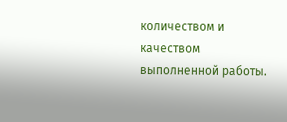количеством и качеством выполненной работы.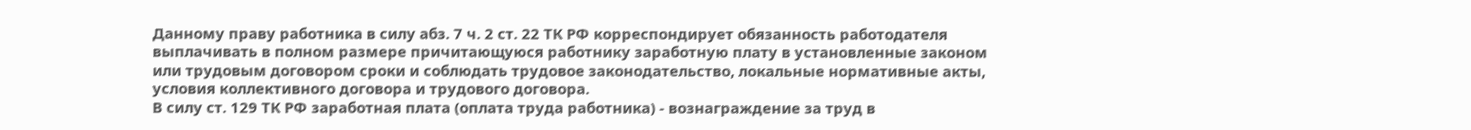Данному праву работника в силу абз. 7 ч. 2 ст. 22 ТК РФ корреспондирует обязанность работодателя выплачивать в полном размере причитающуюся работнику заработную плату в установленные законом или трудовым договором сроки и соблюдать трудовое законодательство, локальные нормативные акты, условия коллективного договора и трудового договора.
В силу ст. 129 ТК РФ заработная плата (оплата труда работника) - вознаграждение за труд в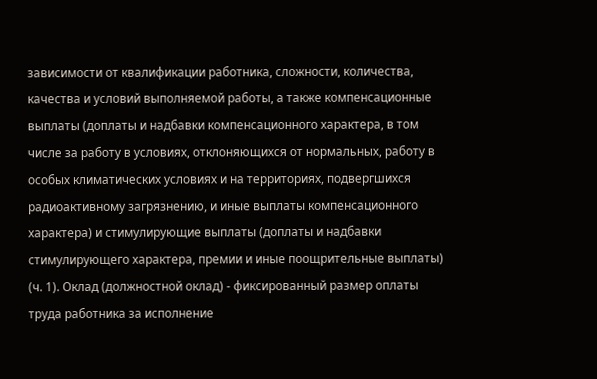зависимости от квалификации работника, сложности, количества, качества и условий выполняемой работы, а также компенсационные выплаты (доплаты и надбавки компенсационного характера, в том числе за работу в условиях, отклоняющихся от нормальных, работу в особых климатических условиях и на территориях, подвергшихся радиоактивному загрязнению, и иные выплаты компенсационного характера) и стимулирующие выплаты (доплаты и надбавки стимулирующего характера, премии и иные поощрительные выплаты) (ч. 1). Оклад (должностной оклад) - фиксированный размер оплаты труда работника за исполнение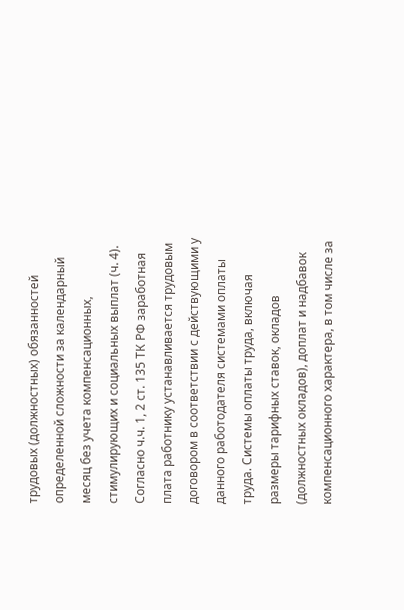трудовых (должностных) обязанностей определенной сложности за календарный месяц без учета компенсационных, стимулирующих и социальных выплат (ч. 4).
Согласно ч.ч. 1, 2 ст. 135 ТК РФ заработная плата работнику устанавливается трудовым договором в соответствии с действующими у данного работодателя системами оплаты труда. Системы оплаты труда, включая размеры тарифных ставок, окладов (должностных окладов), доплат и надбавок компенсационного характера, в том числе за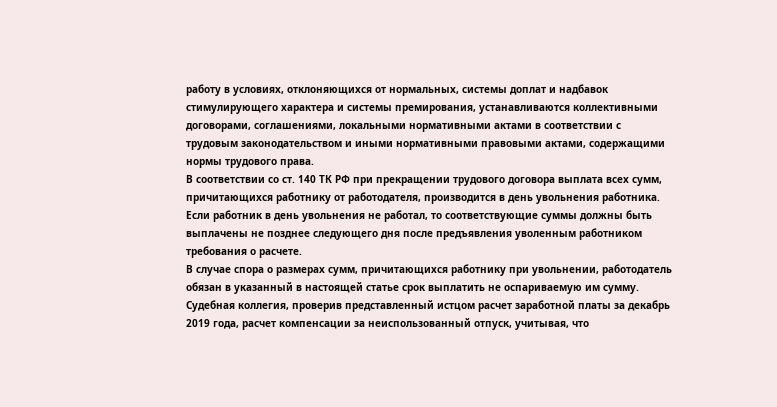работу в условиях, отклоняющихся от нормальных, системы доплат и надбавок стимулирующего характера и системы премирования, устанавливаются коллективными договорами, соглашениями, локальными нормативными актами в соответствии с трудовым законодательством и иными нормативными правовыми актами, содержащими нормы трудового права.
В соответствии со ст. 140 ТК РФ при прекращении трудового договора выплата всех сумм, причитающихся работнику от работодателя, производится в день увольнения работника. Если работник в день увольнения не работал, то соответствующие суммы должны быть выплачены не позднее следующего дня после предъявления уволенным работником требования о расчете.
В случае спора о размерах сумм, причитающихся работнику при увольнении, работодатель обязан в указанный в настоящей статье срок выплатить не оспариваемую им сумму.
Судебная коллегия, проверив представленный истцом расчет заработной платы за декабрь 2019 года, расчет компенсации за неиспользованный отпуск, учитывая, что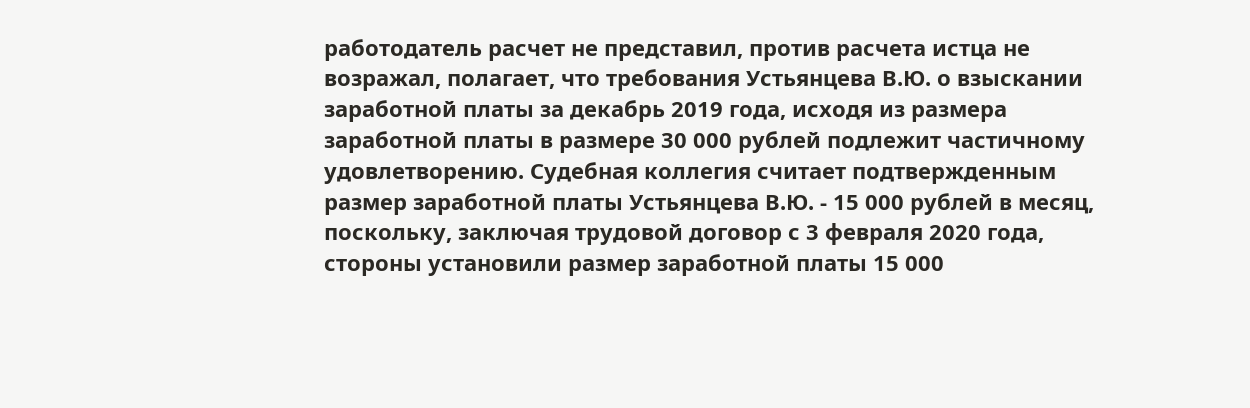работодатель расчет не представил, против расчета истца не возражал, полагает, что требования Устьянцева В.Ю. о взыскании заработной платы за декабрь 2019 года, исходя из размера заработной платы в размере 30 000 рублей подлежит частичному удовлетворению. Судебная коллегия считает подтвержденным размер заработной платы Устьянцева В.Ю. - 15 000 рублей в месяц, поскольку, заключая трудовой договор с 3 февраля 2020 года, стороны установили размер заработной платы 15 000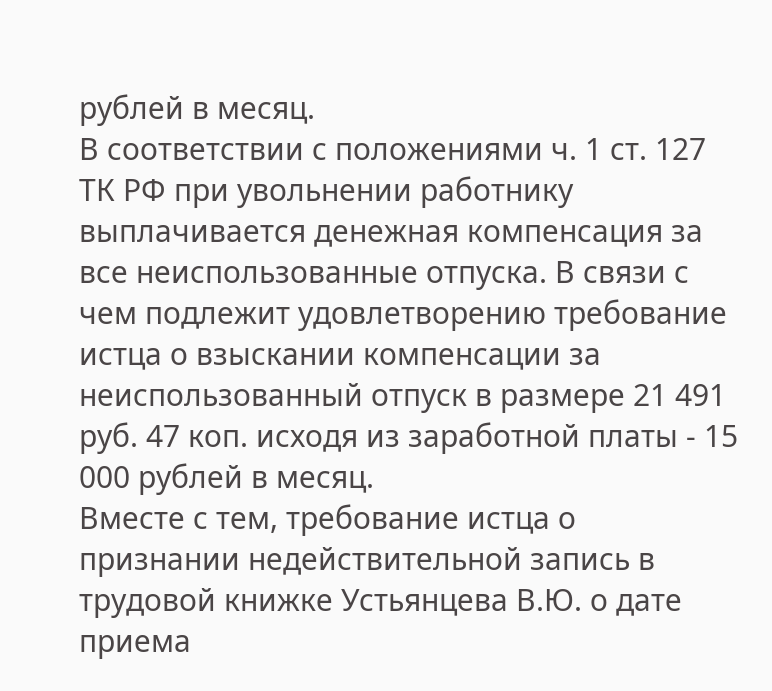рублей в месяц.
В соответствии с положениями ч. 1 ст. 127 ТК РФ при увольнении работнику выплачивается денежная компенсация за все неиспользованные отпуска. В связи с чем подлежит удовлетворению требование истца о взыскании компенсации за неиспользованный отпуск в размере 21 491 руб. 47 коп. исходя из заработной платы - 15 000 рублей в месяц.
Вместе с тем, требование истца о признании недействительной запись в трудовой книжке Устьянцева В.Ю. о дате приема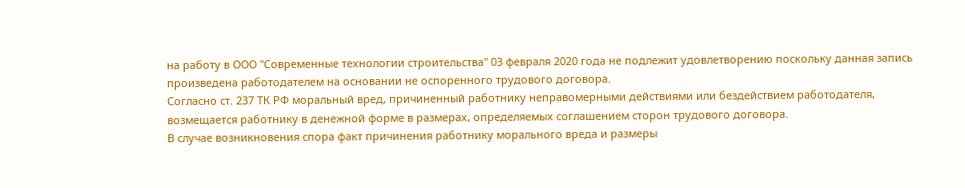на работу в ООО "Современные технологии строительства" 03 февраля 2020 года не подлежит удовлетворению поскольку данная запись произведена работодателем на основании не оспоренного трудового договора.
Согласно ст. 237 ТК РФ моральный вред, причиненный работнику неправомерными действиями или бездействием работодателя, возмещается работнику в денежной форме в размерах, определяемых соглашением сторон трудового договора.
В случае возникновения спора факт причинения работнику морального вреда и размеры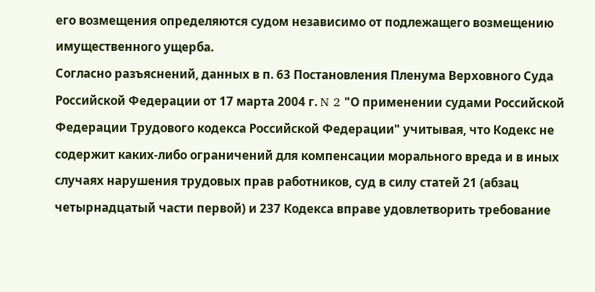его возмещения определяются судом независимо от подлежащего возмещению имущественного ущерба.
Согласно разъяснений, данных в п. 63 Постановления Пленума Верховного Суда Российской Федерации от 17 марта 2004 г. N 2 "О применении судами Российской Федерации Трудового кодекса Российской Федерации" учитывая, что Кодекс не содержит каких-либо ограничений для компенсации морального вреда и в иных случаях нарушения трудовых прав работников, суд в силу статей 21 (абзац четырнадцатый части первой) и 237 Кодекса вправе удовлетворить требование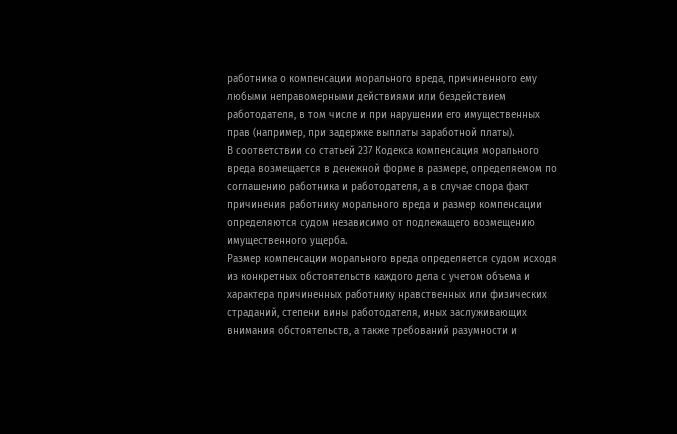работника о компенсации морального вреда, причиненного ему любыми неправомерными действиями или бездействием работодателя, в том числе и при нарушении его имущественных прав (например, при задержке выплаты заработной платы).
В соответствии со статьей 237 Кодекса компенсация морального вреда возмещается в денежной форме в размере, определяемом по соглашению работника и работодателя, а в случае спора факт причинения работнику морального вреда и размер компенсации определяются судом независимо от подлежащего возмещению имущественного ущерба.
Размер компенсации морального вреда определяется судом исходя из конкретных обстоятельств каждого дела с учетом объема и характера причиненных работнику нравственных или физических страданий, степени вины работодателя, иных заслуживающих внимания обстоятельств, а также требований разумности и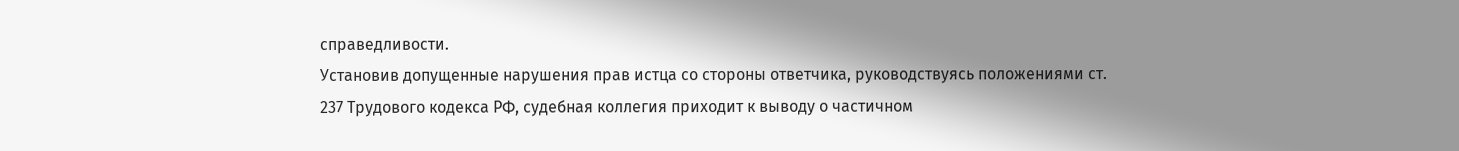справедливости.
Установив допущенные нарушения прав истца со стороны ответчика, руководствуясь положениями ст. 237 Трудового кодекса РФ, судебная коллегия приходит к выводу о частичном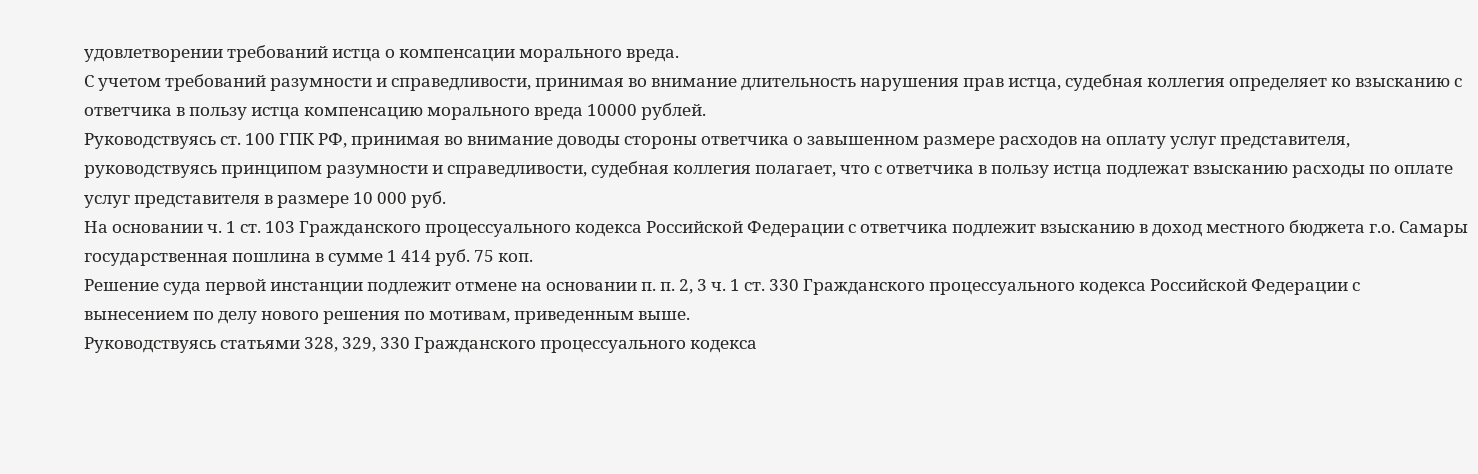удовлетворении требований истца о компенсации морального вреда.
С учетом требований разумности и справедливости, принимая во внимание длительность нарушения прав истца, судебная коллегия определяет ко взысканию с ответчика в пользу истца компенсацию морального вреда 10000 рублей.
Руководствуясь ст. 100 ГПК РФ, принимая во внимание доводы стороны ответчика о завышенном размере расходов на оплату услуг представителя, руководствуясь принципом разумности и справедливости, судебная коллегия полагает, что с ответчика в пользу истца подлежат взысканию расходы по оплате услуг представителя в размере 10 000 руб.
На основании ч. 1 ст. 103 Гражданского процессуального кодекса Российской Федерации с ответчика подлежит взысканию в доход местного бюджета г.о. Самары государственная пошлина в сумме 1 414 руб. 75 коп.
Решение суда первой инстанции подлежит отмене на основании п. п. 2, 3 ч. 1 ст. 330 Гражданского процессуального кодекса Российской Федерации с вынесением по делу нового решения по мотивам, приведенным выше.
Руководствуясь статьями 328, 329, 330 Гражданского процессуального кодекса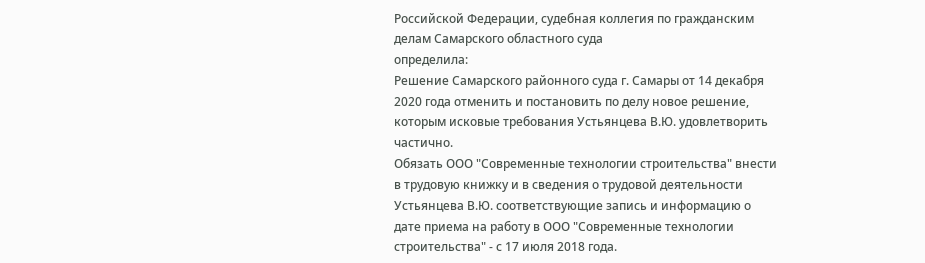Российской Федерации, судебная коллегия по гражданским делам Самарского областного суда
определила:
Решение Самарского районного суда г. Самары от 14 декабря 2020 года отменить и постановить по делу новое решение, которым исковые требования Устьянцева В.Ю. удовлетворить частично.
Обязать ООО "Современные технологии строительства" внести в трудовую книжку и в сведения о трудовой деятельности Устьянцева В.Ю. соответствующие запись и информацию о дате приема на работу в ООО "Современные технологии строительства" - с 17 июля 2018 года.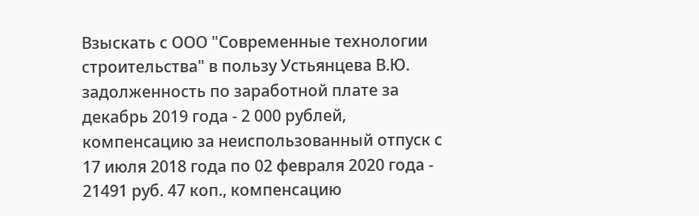Взыскать с ООО "Современные технологии строительства" в пользу Устьянцева В.Ю. задолженность по заработной плате за декабрь 2019 года - 2 000 рублей, компенсацию за неиспользованный отпуск с 17 июля 2018 года по 02 февраля 2020 года - 21491 руб. 47 коп., компенсацию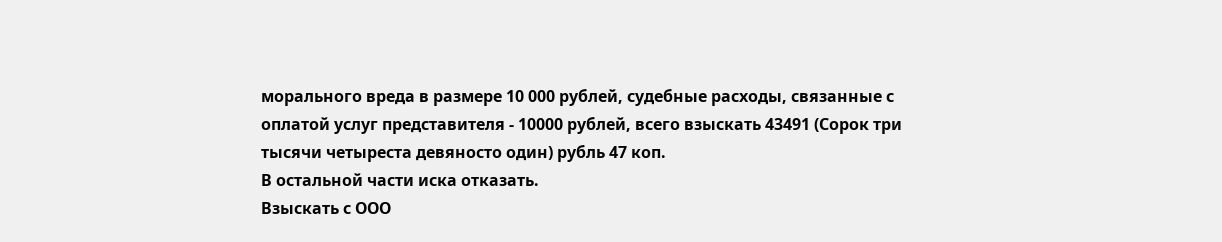морального вреда в размере 10 000 рублей, судебные расходы, связанные с оплатой услуг представителя - 10000 рублей, всего взыскать 43491 (Сорок три тысячи четыреста девяносто один) рубль 47 коп.
В остальной части иска отказать.
Взыскать с ООО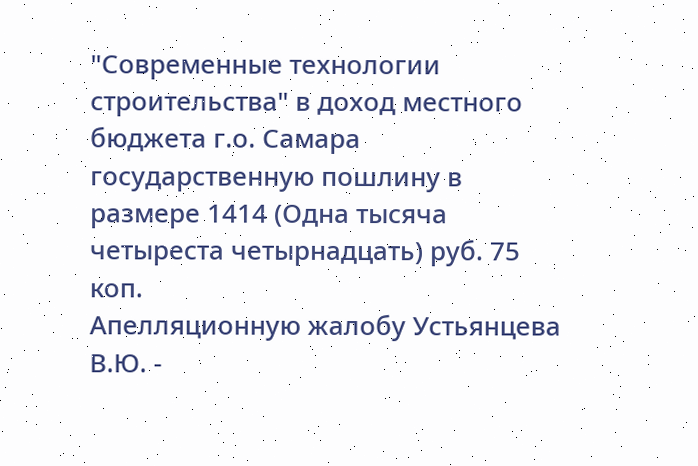"Современные технологии строительства" в доход местного бюджета г.о. Самара государственную пошлину в размере 1414 (Одна тысяча четыреста четырнадцать) руб. 75 коп.
Апелляционную жалобу Устьянцева В.Ю. -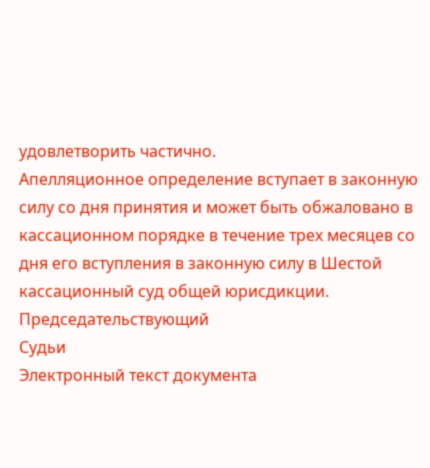удовлетворить частично.
Апелляционное определение вступает в законную силу со дня принятия и может быть обжаловано в кассационном порядке в течение трех месяцев со дня его вступления в законную силу в Шестой кассационный суд общей юрисдикции.
Председательствующий
Судьи
Электронный текст документа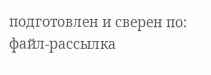подготовлен и сверен по:
файл-рассылка